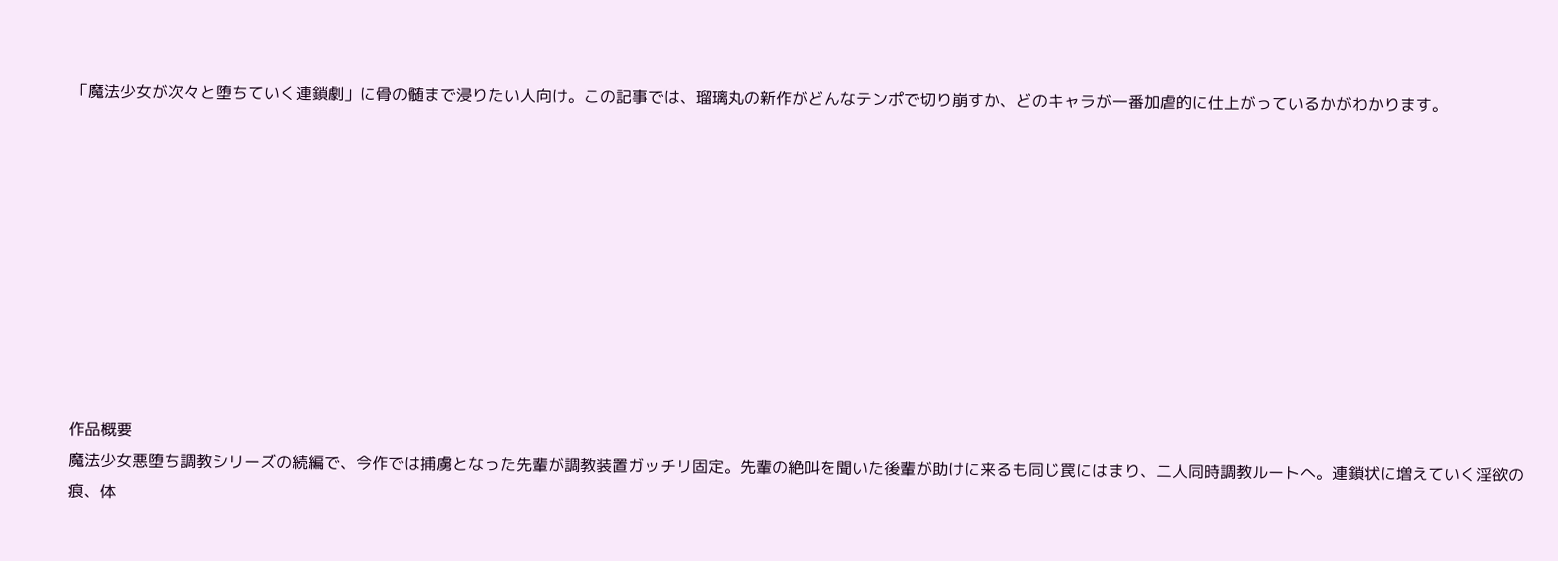「魔法少女が次々と堕ちていく連鎖劇」に骨の髄まで浸りたい人向け。この記事では、瑠璃丸の新作がどんなテンポで切り崩すか、どのキャラが一番加虐的に仕上がっているかがわかります。










作品概要
魔法少女悪堕ち調教シリーズの続編で、今作では捕虜となった先輩が調教装置ガッチリ固定。先輩の絶叫を聞いた後輩が助けに来るも同じ罠にはまり、二人同時調教ルートへ。連鎖状に増えていく淫欲の痕、体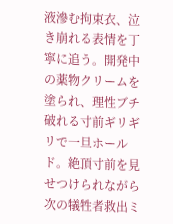液滲む拘束衣、泣き崩れる表情を丁寧に追う。開発中の薬物クリームを塗られ、理性ブチ破れる寸前ギリギリで一旦ホールド。絶頂寸前を見せつけられながら次の犠牲者救出ミ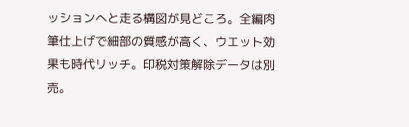ッションへと走る構図が見どころ。全編肉筆仕上げで細部の質感が高く、ウエット効果も時代リッチ。印税対策解除データは別売。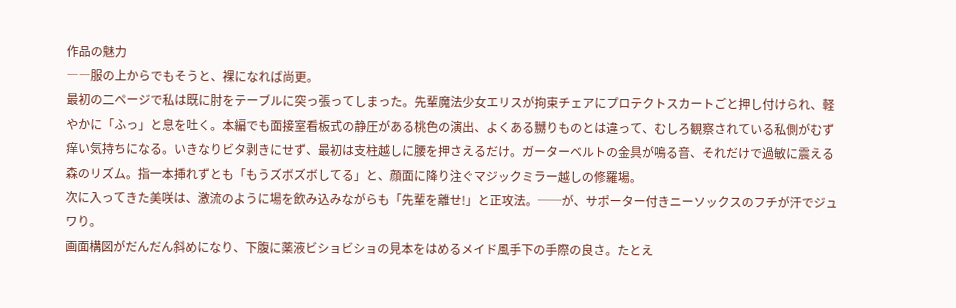作品の魅力
――服の上からでもそうと、裸になれば尚更。
最初の二ページで私は既に肘をテーブルに突っ張ってしまった。先輩魔法少女エリスが拘束チェアにプロテクトスカートごと押し付けられ、軽やかに「ふっ」と息を吐く。本編でも面接室看板式の静圧がある桃色の演出、よくある嬲りものとは違って、むしろ観察されている私側がむず痒い気持ちになる。いきなりビタ剥きにせず、最初は支柱越しに腰を押さえるだけ。ガーターベルトの金具が鳴る音、それだけで過敏に震える森のリズム。指一本挿れずとも「もうズボズボしてる」と、顔面に降り注ぐマジックミラー越しの修羅場。
次に入ってきた美咲は、激流のように場を飲み込みながらも「先輩を離せ!」と正攻法。──が、サポーター付きニーソックスのフチが汗でジュワり。
画面構図がだんだん斜めになり、下腹に薬液ビショビショの見本をはめるメイド風手下の手際の良さ。たとえ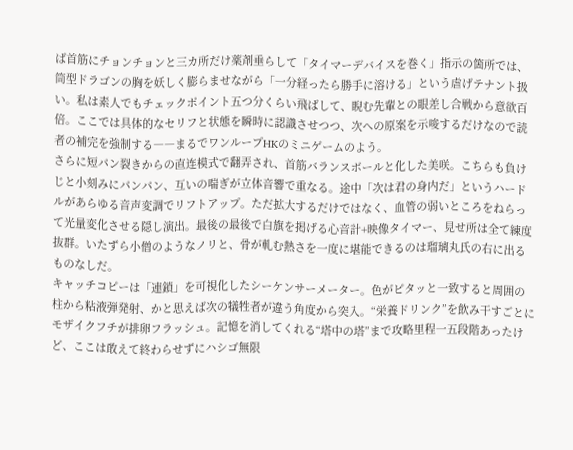ば首筋にチョンチョンと三カ所だけ薬剤垂らして「タイマーデバイスを巻く」指示の箇所では、筒型ドラゴンの胸を妖しく膨らませながら「一分経ったら勝手に溶ける」という虐げテナント扱い。私は素人でもチェックポイント五つ分くらい飛ばして、睨む先輩との眼差し合戦から意欲百倍。ここでは具体的なセリフと状態を瞬時に認識させつつ、次への原案を示唆するだけなので読者の補完を強制する――まるでワンループHKのミニゲームのよう。
さらに短パン裂きからの直连模式で翻弄され、首筋バランスボールと化した美咲。こちらも負けじと小刻みにパンパン、互いの喘ぎが立体音響で重なる。途中「次は君の身内だ」というハードルがあらゆる音声変調でリフトアップ。ただ拡大するだけではなく、血管の弱いところをねらって光量変化させる隠し演出。最後の最後で白旗を掲げる心音計+映像タイマー、見せ所は全て練度抜群。いたずら小僧のようなノリと、骨が軋む熱さを一度に堪能できるのは瑠璃丸氏の右に出るものなしだ。
キャッチコピーは「連鎖」を可視化したシーケンサーメーター。色がピタッと一致すると周囲の柱から粘液弾発射、かと思えば次の犠牲者が違う角度から突入。“栄養ドリンク”を飲み干すごとにモザイクフチが排卵フラッシュ。記憶を消してくれる“塔中の塔”まで攻略里程一五段階あったけど、ここは敢えて終わらせずにハシゴ無限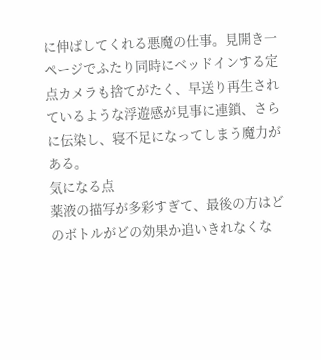に伸ばしてくれる悪魔の仕事。見開き一ページでふたり同時にベッドインする定点カメラも捨てがたく、早送り再生されているような浮遊感が見事に連鎖、さらに伝染し、寝不足になってしまう魔力がある。
気になる点
薬液の描写が多彩すぎて、最後の方はどのボトルがどの効果か追いきれなくな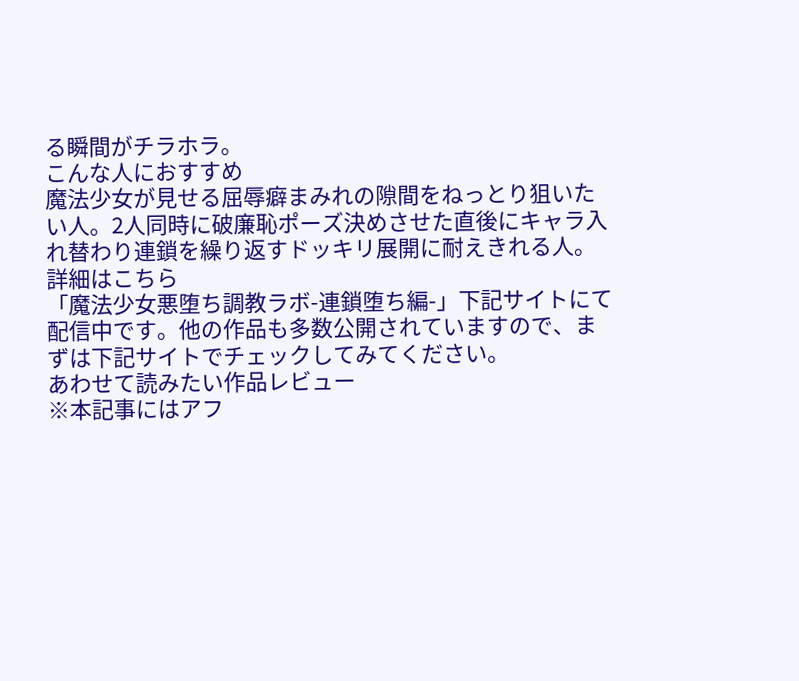る瞬間がチラホラ。
こんな人におすすめ
魔法少女が見せる屈辱癖まみれの隙間をねっとり狙いたい人。2人同時に破廉恥ポーズ決めさせた直後にキャラ入れ替わり連鎖を繰り返すドッキリ展開に耐えきれる人。
詳細はこちら
「魔法少女悪堕ち調教ラボ-連鎖堕ち編-」下記サイトにて配信中です。他の作品も多数公開されていますので、まずは下記サイトでチェックしてみてください。
あわせて読みたい作品レビュー
※本記事にはアフ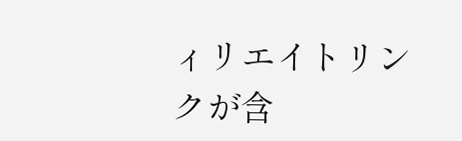ィリエイトリンクが含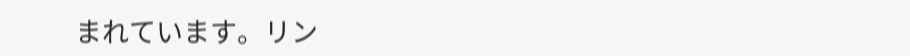まれています。リン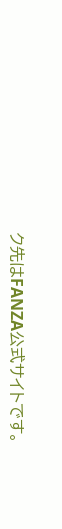ク先はFANZA公式サイトです。